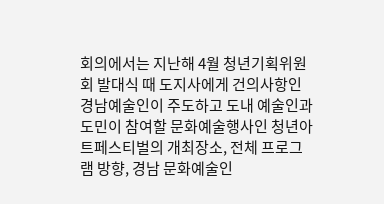회의에서는 지난해 4월 청년기획위원회 발대식 때 도지사에게 건의사항인 경남예술인이 주도하고 도내 예술인과 도민이 참여할 문화예술행사인 청년아트페스티벌의 개최장소, 전체 프로그램 방향, 경남 문화예술인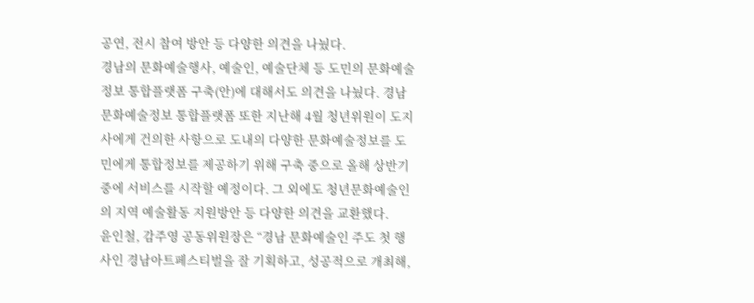공연, 전시 참여 방안 등 다양한 의견을 나눴다.
경남의 문화예술행사, 예술인, 예술단체 등 도민의 문화예술정보 통합플랫폼 구축(안)에 대해서도 의견을 나눴다. 경남 문화예술정보 통합플랫폼 또한 지난해 4월 청년위원이 도지사에게 건의한 사항으로 도내의 다양한 문화예술정보를 도민에게 통합정보를 제공하기 위해 구축 중으로 올해 상반기 중에 서비스를 시작할 예정이다. 그 외에도 청년문화예술인의 지역 예술활동 지원방안 등 다양한 의견을 교환했다.
윤인철, 감주영 공동위원장은 “경남 문화예술인 주도 첫 행사인 경남아트페스티벌을 잘 기획하고, 성공적으로 개최해,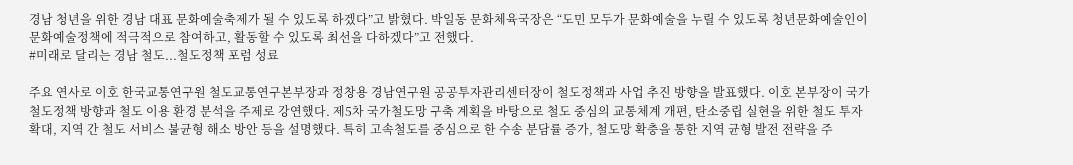경남 청년을 위한 경남 대표 문화예술축제가 될 수 있도록 하겠다”고 밝혔다. 박일동 문화체육국장은 “도민 모두가 문화예술을 누릴 수 있도록 청년문화예술인이 문화예술정책에 적극적으로 참여하고, 활동할 수 있도록 최선을 다하겠다”고 전했다.
#미래로 달리는 경남 철도...철도정책 포럼 성료

주요 연사로 이호 한국교통연구원 철도교통연구본부장과 정창용 경남연구원 공공투자관리센터장이 철도정책과 사업 추진 방향을 발표했다. 이호 본부장이 국가철도정책 방향과 철도 이용 환경 분석을 주제로 강연했다. 제5차 국가철도망 구축 계획을 바탕으로 철도 중심의 교통체계 개편, 탄소중립 실현을 위한 철도 투자 확대, 지역 간 철도 서비스 불균형 해소 방안 등을 설명했다. 특히 고속철도를 중심으로 한 수송 분담률 증가, 철도망 확충을 통한 지역 균형 발전 전략을 주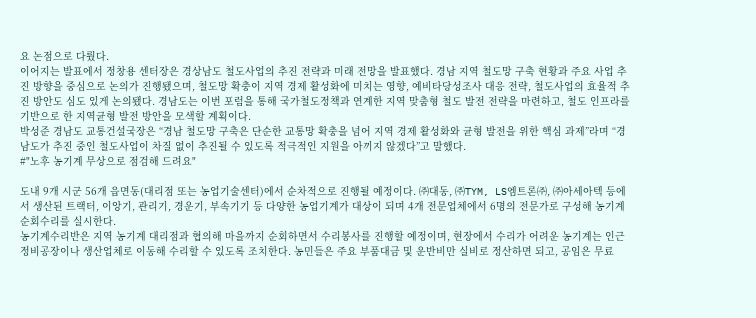요 논점으로 다뤘다.
이어지는 발표에서 정창용 센터장은 경상남도 철도사업의 추진 전략과 미래 전망을 발표했다. 경남 지역 철도망 구축 현황과 주요 사업 추진 방향을 중심으로 논의가 진행됐으며, 철도망 확충이 지역 경제 활성화에 미치는 영향, 예비타당성조사 대응 전략, 철도사업의 효율적 추진 방안도 심도 있게 논의됐다. 경남도는 이번 포럼을 통해 국가철도정책과 연계한 지역 맞춤형 철도 발전 전략을 마련하고, 철도 인프라를 기반으로 한 지역균형 발전 방안을 모색할 계획이다.
박성준 경남도 교통건설국장은 “경남 철도망 구축은 단순한 교통망 확충을 넘어 지역 경제 활성화와 균형 발전을 위한 핵심 과제”라며 “경남도가 추진 중인 철도사업이 차질 없이 추진될 수 있도록 적극적인 지원을 아끼지 않겠다”고 말했다.
#"노후 농기계 무상으로 점검해 드려요"

도내 9개 시군 56개 읍면동(대리점 또는 농업기술센터)에서 순차적으로 진행될 예정이다. ㈜대동, ㈜TYM, LS엠트론㈜, ㈜아세아텍 등에서 생산된 트랙터, 이앙기, 관리기, 경운기, 부속기기 등 다양한 농업기계가 대상이 되며 4개 전문업체에서 6명의 전문가로 구성해 농기계 순회수리를 실시한다.
농기계수리반은 지역 농기계 대리점과 협의해 마을까지 순회하면서 수리봉사를 진행할 예정이며, 현장에서 수리가 어려운 농기계는 인근 정비공장이나 생산업체로 이동해 수리할 수 있도록 조치한다. 농민들은 주요 부품대금 및 운반비만 실비로 정산하면 되고, 공임은 무료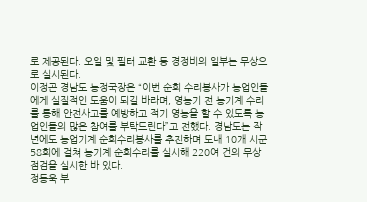로 제공된다. 오일 및 필터 교환 등 경정비의 일부는 무상으로 실시된다.
이정곤 경남도 농정국장은 “이번 순회 수리봉사가 농업인들에게 실질적인 도움이 되길 바라며, 영농기 전 농기계 수리를 통해 안전사고를 예방하고 적기 영농을 할 수 있도록 농업인들의 많은 참여를 부탁드린다”고 전했다. 경남도는 작년에도 농업기계 순회수리봉사를 추진하며 도내 10개 시군 58회에 걸쳐 농기계 순회수리를 실시해 220여 건의 무상점검을 실시한 바 있다.
정동욱 부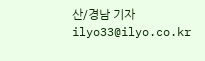산/경남 기자 ilyo33@ilyo.co.kr